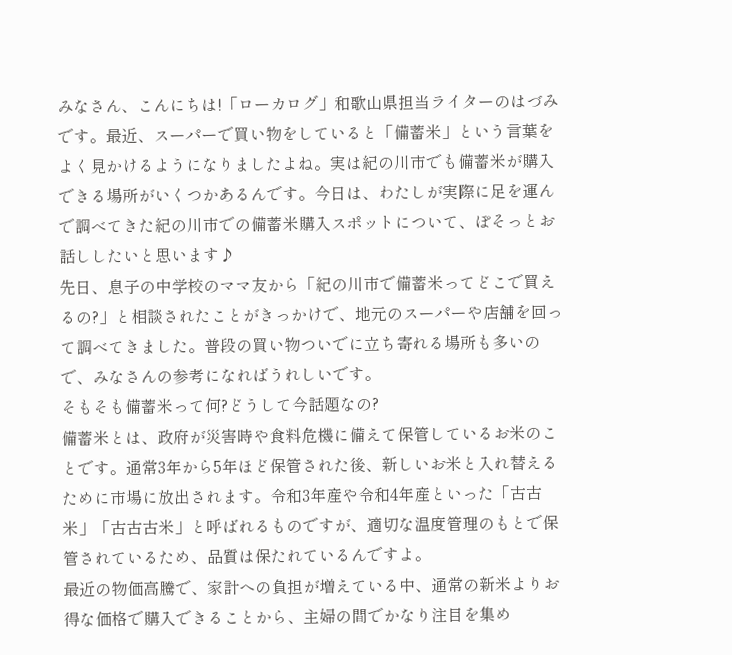みなさん、こんにちは!「ローカログ」和歌山県担当ライターのはづみです。最近、スーパーで買い物をしていると「備蓄米」という言葉をよく見かけるようになりましたよね。実は紀の川市でも備蓄米が購入できる場所がいくつかあるんです。今日は、わたしが実際に足を運んで調べてきた紀の川市での備蓄米購入スポットについて、ぽそっとお話ししたいと思います♪
先日、息子の中学校のママ友から「紀の川市で備蓄米ってどこで買えるの?」と相談されたことがきっかけで、地元のスーパーや店舗を回って調べてきました。普段の買い物ついでに立ち寄れる場所も多いので、みなさんの参考になればうれしいです。
そもそも備蓄米って何?どうして今話題なの?
備蓄米とは、政府が災害時や食料危機に備えて保管しているお米のことです。通常3年から5年ほど保管された後、新しいお米と入れ替えるために市場に放出されます。令和3年産や令和4年産といった「古古米」「古古古米」と呼ばれるものですが、適切な温度管理のもとで保管されているため、品質は保たれているんですよ。
最近の物価高騰で、家計への負担が増えている中、通常の新米よりお得な価格で購入できることから、主婦の間でかなり注目を集め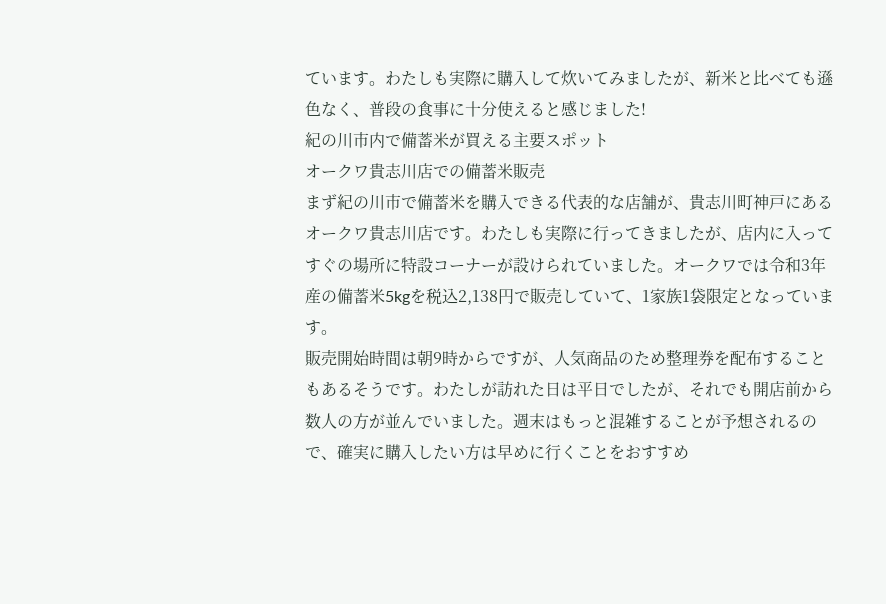ています。わたしも実際に購入して炊いてみましたが、新米と比べても遜色なく、普段の食事に十分使えると感じました!
紀の川市内で備蓄米が買える主要スポット
オークワ貴志川店での備蓄米販売
まず紀の川市で備蓄米を購入できる代表的な店舗が、貴志川町神戸にあるオークワ貴志川店です。わたしも実際に行ってきましたが、店内に入ってすぐの場所に特設コーナーが設けられていました。オークワでは令和3年産の備蓄米5kgを税込2,138円で販売していて、1家族1袋限定となっています。
販売開始時間は朝9時からですが、人気商品のため整理券を配布することもあるそうです。わたしが訪れた日は平日でしたが、それでも開店前から数人の方が並んでいました。週末はもっと混雑することが予想されるので、確実に購入したい方は早めに行くことをおすすめ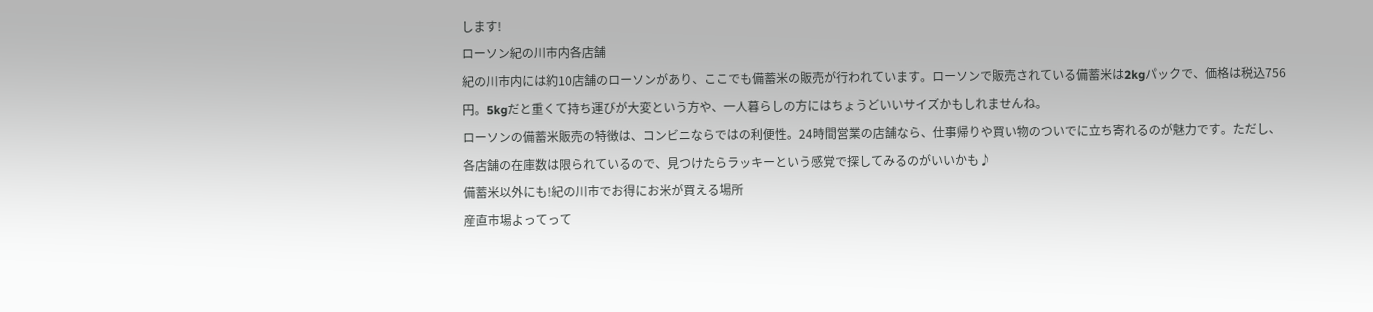します!
ローソン紀の川市内各店舗
紀の川市内には約10店舗のローソンがあり、ここでも備蓄米の販売が行われています。ローソンで販売されている備蓄米は2kgパックで、価格は税込756円。5kgだと重くて持ち運びが大変という方や、一人暮らしの方にはちょうどいいサイズかもしれませんね。
ローソンの備蓄米販売の特徴は、コンビニならではの利便性。24時間営業の店舗なら、仕事帰りや買い物のついでに立ち寄れるのが魅力です。ただし、各店舗の在庫数は限られているので、見つけたらラッキーという感覚で探してみるのがいいかも♪
備蓄米以外にも!紀の川市でお得にお米が買える場所
産直市場よってって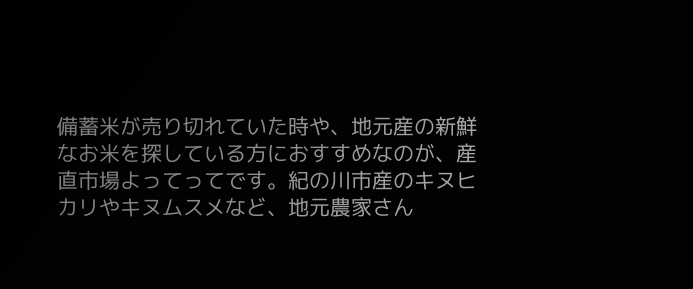備蓄米が売り切れていた時や、地元産の新鮮なお米を探している方におすすめなのが、産直市場よってってです。紀の川市産のキヌヒカリやキヌムスメなど、地元農家さん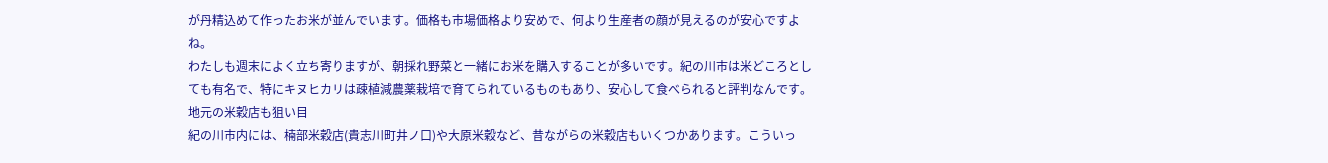が丹精込めて作ったお米が並んでいます。価格も市場価格より安めで、何より生産者の顔が見えるのが安心ですよね。
わたしも週末によく立ち寄りますが、朝採れ野菜と一緒にお米を購入することが多いです。紀の川市は米どころとしても有名で、特にキヌヒカリは疎植減農薬栽培で育てられているものもあり、安心して食べられると評判なんです。
地元の米穀店も狙い目
紀の川市内には、楠部米穀店(貴志川町井ノ口)や大原米穀など、昔ながらの米穀店もいくつかあります。こういっ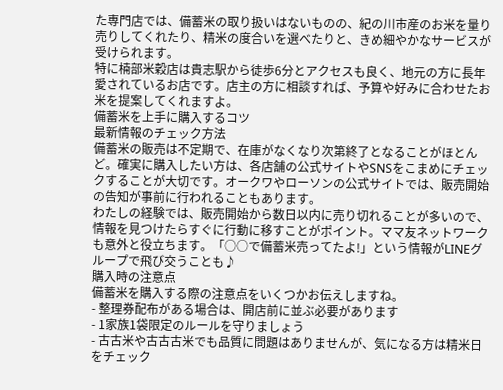た専門店では、備蓄米の取り扱いはないものの、紀の川市産のお米を量り売りしてくれたり、精米の度合いを選べたりと、きめ細やかなサービスが受けられます。
特に楠部米穀店は貴志駅から徒歩6分とアクセスも良く、地元の方に長年愛されているお店です。店主の方に相談すれば、予算や好みに合わせたお米を提案してくれますよ。
備蓄米を上手に購入するコツ
最新情報のチェック方法
備蓄米の販売は不定期で、在庫がなくなり次第終了となることがほとんど。確実に購入したい方は、各店舗の公式サイトやSNSをこまめにチェックすることが大切です。オークワやローソンの公式サイトでは、販売開始の告知が事前に行われることもあります。
わたしの経験では、販売開始から数日以内に売り切れることが多いので、情報を見つけたらすぐに行動に移すことがポイント。ママ友ネットワークも意外と役立ちます。「○○で備蓄米売ってたよ!」という情報がLINEグループで飛び交うことも♪
購入時の注意点
備蓄米を購入する際の注意点をいくつかお伝えしますね。
- 整理券配布がある場合は、開店前に並ぶ必要があります
- 1家族1袋限定のルールを守りましょう
- 古古米や古古古米でも品質に問題はありませんが、気になる方は精米日をチェック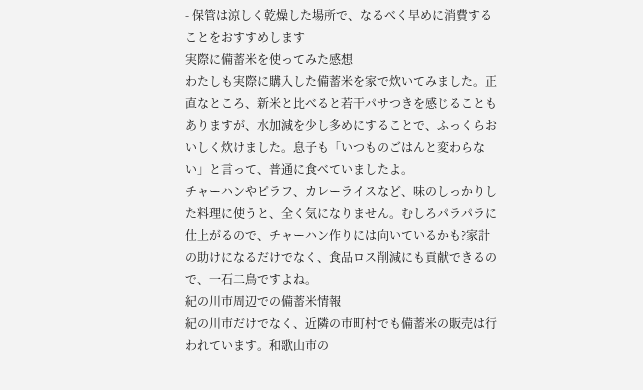- 保管は涼しく乾燥した場所で、なるべく早めに消費することをおすすめします
実際に備蓄米を使ってみた感想
わたしも実際に購入した備蓄米を家で炊いてみました。正直なところ、新米と比べると若干パサつきを感じることもありますが、水加減を少し多めにすることで、ふっくらおいしく炊けました。息子も「いつものごはんと変わらない」と言って、普通に食べていましたよ。
チャーハンやピラフ、カレーライスなど、味のしっかりした料理に使うと、全く気になりません。むしろパラパラに仕上がるので、チャーハン作りには向いているかも?家計の助けになるだけでなく、食品ロス削減にも貢献できるので、一石二鳥ですよね。
紀の川市周辺での備蓄米情報
紀の川市だけでなく、近隣の市町村でも備蓄米の販売は行われています。和歌山市の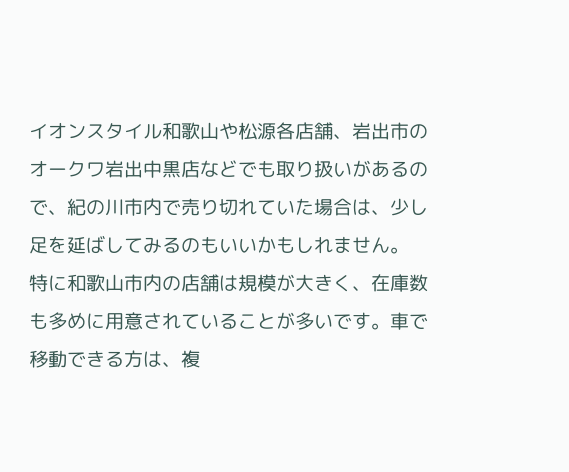イオンスタイル和歌山や松源各店舗、岩出市のオークワ岩出中黒店などでも取り扱いがあるので、紀の川市内で売り切れていた場合は、少し足を延ばしてみるのもいいかもしれません。
特に和歌山市内の店舗は規模が大きく、在庫数も多めに用意されていることが多いです。車で移動できる方は、複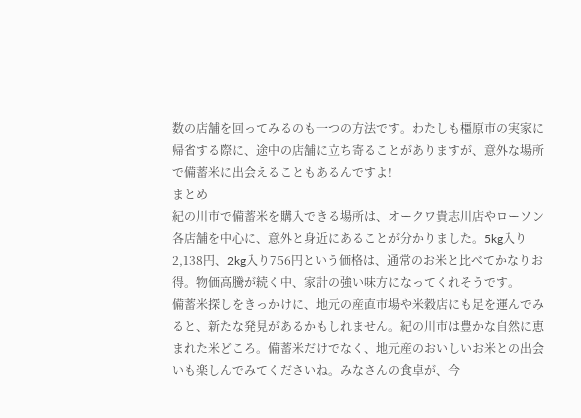数の店舗を回ってみるのも一つの方法です。わたしも橿原市の実家に帰省する際に、途中の店舗に立ち寄ることがありますが、意外な場所で備蓄米に出会えることもあるんですよ!
まとめ
紀の川市で備蓄米を購入できる場所は、オークワ貴志川店やローソン各店舗を中心に、意外と身近にあることが分かりました。5kg入り2,138円、2kg入り756円という価格は、通常のお米と比べてかなりお得。物価高騰が続く中、家計の強い味方になってくれそうです。
備蓄米探しをきっかけに、地元の産直市場や米穀店にも足を運んでみると、新たな発見があるかもしれません。紀の川市は豊かな自然に恵まれた米どころ。備蓄米だけでなく、地元産のおいしいお米との出会いも楽しんでみてくださいね。みなさんの食卓が、今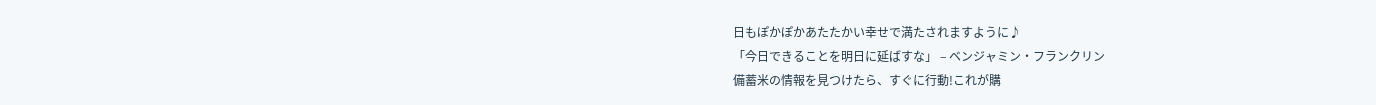日もぽかぽかあたたかい幸せで満たされますように♪
「今日できることを明日に延ばすな」 – ベンジャミン・フランクリン
備蓄米の情報を見つけたら、すぐに行動!これが購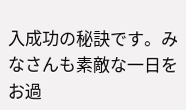入成功の秘訣です。みなさんも素敵な一日をお過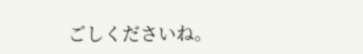ごしくださいね。